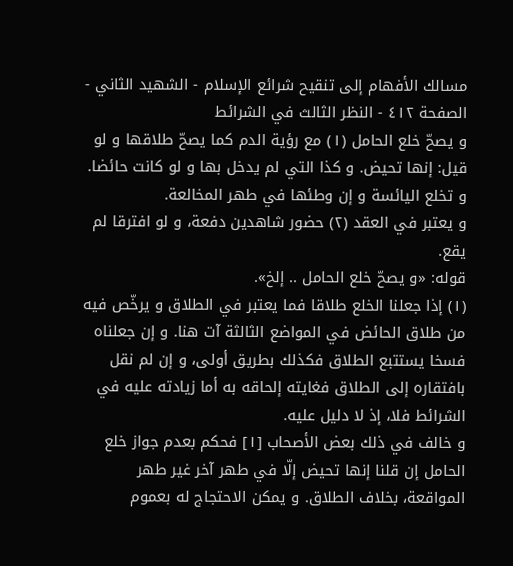مسالك الأفهام إلى تنقيح شرائع الإسلام - الشهيد الثاني - الصفحة ٤١٢ - النظر الثالث في الشرائط
و يصحّ خلع الحامل (١) مع رؤية الدم كما يصحّ طلاقها و لو قيل: إنها تحيض. و كذا التي لم يدخل بها و لو كانت حائضا. و تخلع اليائسة و إن وطئها في طهر المخالعة.
و يعتبر في العقد (٢) حضور شاهدين دفعة، و لو افترقا لم يقع.
قوله: «و يصحّ خلع الحامل .. إلخ».
(١) إذا جعلنا الخلع طلاقا فما يعتبر في الطلاق و يرخّص فيه من طلاق الحائض في المواضع الثالثة آت هنا. و إن جعلناه فسخا يستتبع الطلاق فكذلك بطريق أولى، و إن لم نقل بافتقاره إلى الطلاق فغايته إلحاقه به أما زيادته عليه في الشرائط فلا، إذ لا دليل عليه.
و خالف في ذلك بعض الأصحاب [١] فحكم بعدم جواز خلع الحامل إن قلنا إنها تحيض إلّا في طهر آخر غير طهر المواقعة، بخلاف الطلاق. و يمكن الاحتجاج له بعموم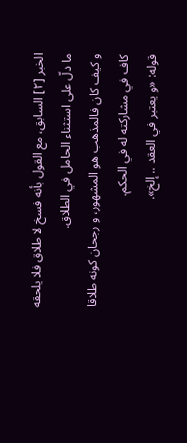الخبر [٢] السابق، مع القول بأنه فسخ لا طلاق فلا يلحقه ما دلّ على استثناء الحامل في الطلاق.
و كيف كان فالمذهب هو المشهور، و رجحان كونه طلاقا كاف في مشاركته له في الحكم.
قوله: «و يعتبر في العقد .. إلخ».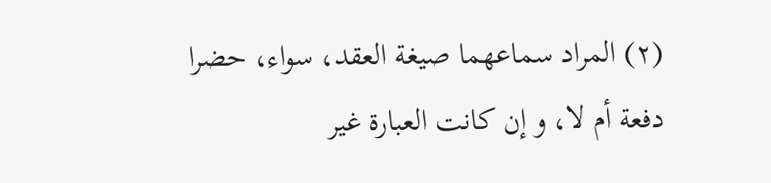(٢) المراد سماعهما صيغة العقد، سواء، حضرا دفعة أم لا، و إن كانت العبارة غير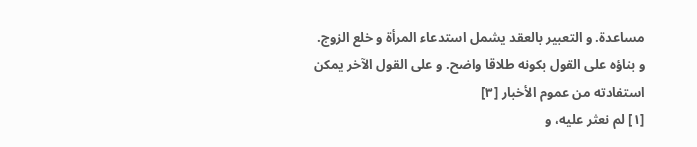مساعدة. و التعبير بالعقد يشمل استدعاء المرأة و خلع الزوج. و بناؤه على القول بكونه طلاقا واضح. و على القول الآخر يمكن استفادته من عموم الأخبار [٣]
[١] لم نعثر عليه، و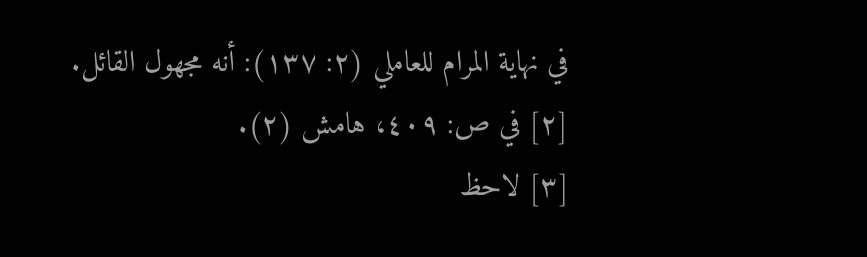في نهاية المرام للعاملي (٢: ١٣٧): أنه مجهول القائل.
[٢] في ص: ٤٠٩، هامش (٢).
[٣] لاحظ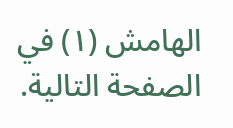الهامش (١) في الصفحة التالية.